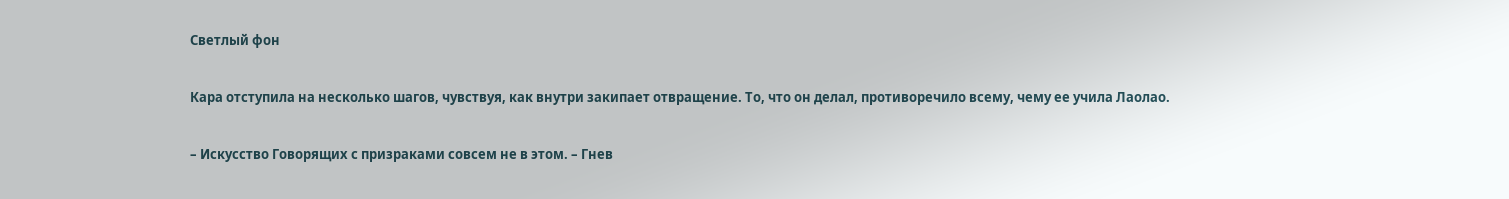Светлый фон

Кара отступила на несколько шагов, чувствуя, как внутри закипает отвращение. То, что он делал, противоречило всему, чему ее учила Лаолао.

– Искусство Говорящих с призраками совсем не в этом. – Гнев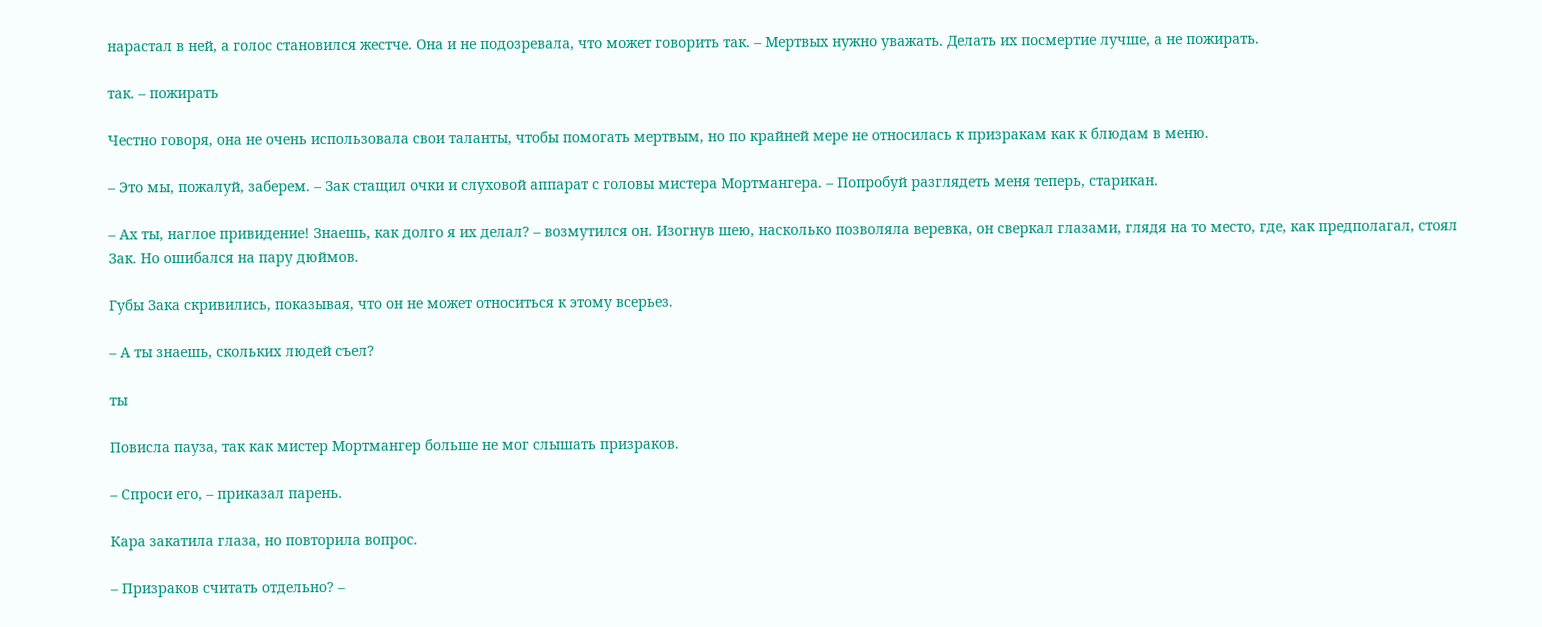нарастал в ней, а голос становился жестче. Она и не подозревала, что может говорить так. – Мертвых нужно уважать. Делать их посмертие лучше, а не пожирать.

так. – пожирать

Честно говоря, она не очень использовала свои таланты, чтобы помогать мертвым, но по крайней мере не относилась к призракам как к блюдам в меню.

– Это мы, пожалуй, заберем. – Зак стащил очки и слуховой аппарат с головы мистера Мортмангера. – Попробуй разглядеть меня теперь, старикан.

– Ах ты, наглое привидение! Знаешь, как долго я их делал? – возмутился он. Изогнув шею, насколько позволяла веревка, он сверкал глазами, глядя на то место, где, как предполагал, стоял Зак. Но ошибался на пару дюймов.

Губы Зака скривились, показывая, что он не может относиться к этому всерьез.

– А ты знаешь, скольких людей съел?

ты

Повисла пауза, так как мистер Мортмангер больше не мог слышать призраков.

– Спроси его, – приказал парень.

Кара закатила глаза, но повторила вопрос.

– Призраков считать отдельно? –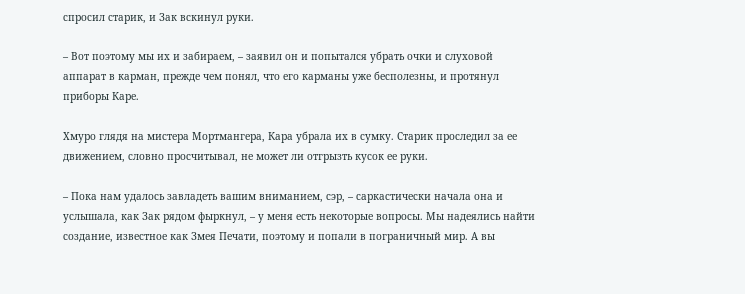спросил старик, и Зак вскинул руки.

– Вот поэтому мы их и забираем, – заявил он и попытался убрать очки и слуховой аппарат в карман, прежде чем понял, что его карманы уже бесполезны, и протянул приборы Каре.

Хмуро глядя на мистера Мортмангера, Кара убрала их в сумку. Старик проследил за ее движением, словно просчитывал, не может ли отгрызть кусок ее руки.

– Пока нам удалось завладеть вашим вниманием, сэр, – саркастически начала она и услышала, как Зак рядом фыркнул, – у меня есть некоторые вопросы. Мы надеялись найти создание, известное как Змея Печати, поэтому и попали в пограничный мир. А вы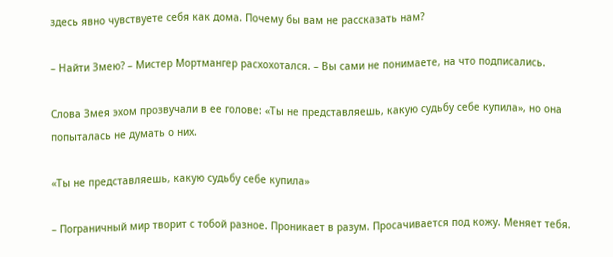здесь явно чувствуете себя как дома. Почему бы вам не рассказать нам?

– Найти Змею? – Мистер Мортмангер расхохотался. – Вы сами не понимаете, на что подписались.

Слова Змея эхом прозвучали в ее голове: «Ты не представляешь, какую судьбу себе купила», но она попыталась не думать о них.

«Ты не представляешь, какую судьбу себе купила»

– Пограничный мир творит с тобой разное. Проникает в разум. Просачивается под кожу. Меняет тебя.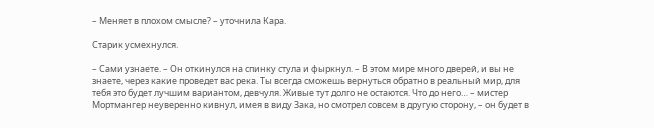– Меняет в плохом смысле? – уточнила Кара.

Старик усмехнулся.

– Сами узнаете. – Он откинулся на спинку стула и фыркнул. – В этом мире много дверей, и вы не знаете, через какие проведет вас река. Ты всегда сможешь вернуться обратно в реальный мир, для тебя это будет лучшим вариантом, девчуля. Живые тут долго не остаются. Что до него… – мистер Мортмангер неуверенно кивнул, имея в виду Зака, но смотрел совсем в другую сторону, – он будет в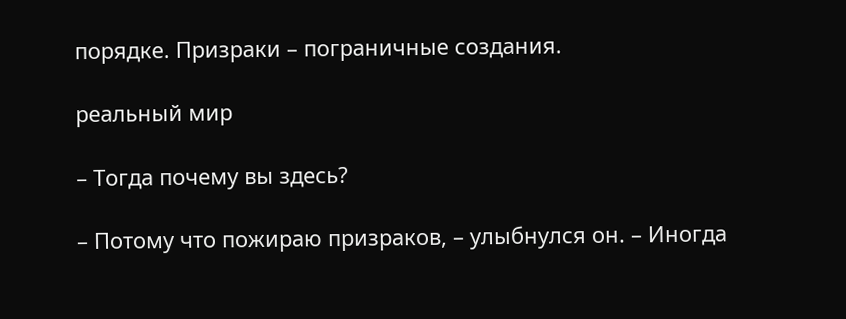порядке. Призраки – пограничные создания.

реальный мир

– Тогда почему вы здесь?

– Потому что пожираю призраков, – улыбнулся он. – Иногда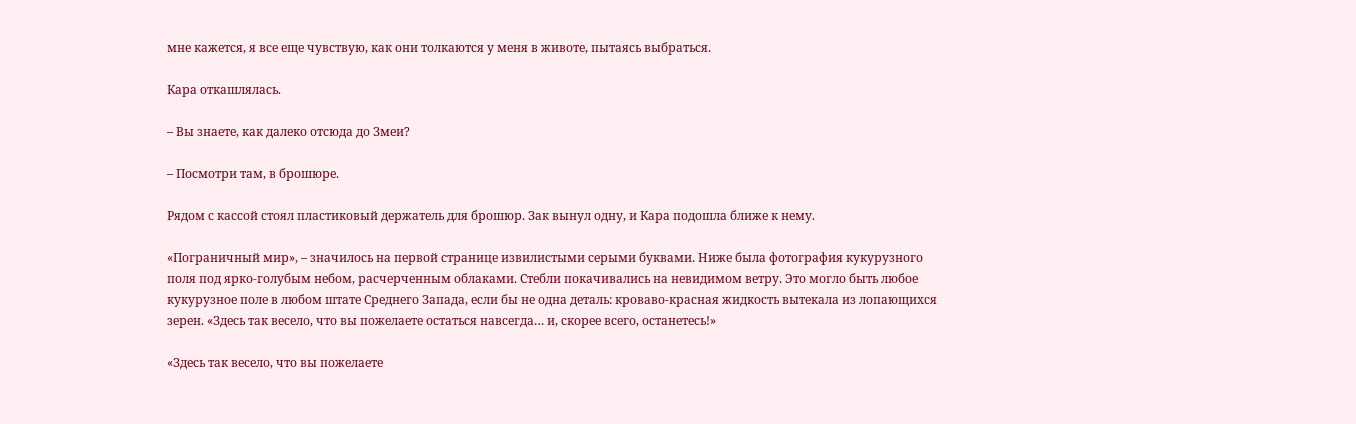мне кажется, я все еще чувствую, как они толкаются у меня в животе, пытаясь выбраться.

Кара откашлялась.

– Вы знаете, как далеко отсюда до Змеи?

– Посмотри там, в брошюре.

Рядом с кассой стоял пластиковый держатель для брошюр. Зак вынул одну, и Кара подошла ближе к нему.

«Пограничный мир», – значилось на первой странице извилистыми серыми буквами. Ниже была фотография кукурузного поля под ярко-голубым небом, расчерченным облаками. Стебли покачивались на невидимом ветру. Это могло быть любое кукурузное поле в любом штате Среднего Запада, если бы не одна деталь: кроваво-красная жидкость вытекала из лопающихся зерен. «Здесь так весело, что вы пожелаете остаться навсегда… и, скорее всего, останетесь!»

«Здесь так весело, что вы пожелаете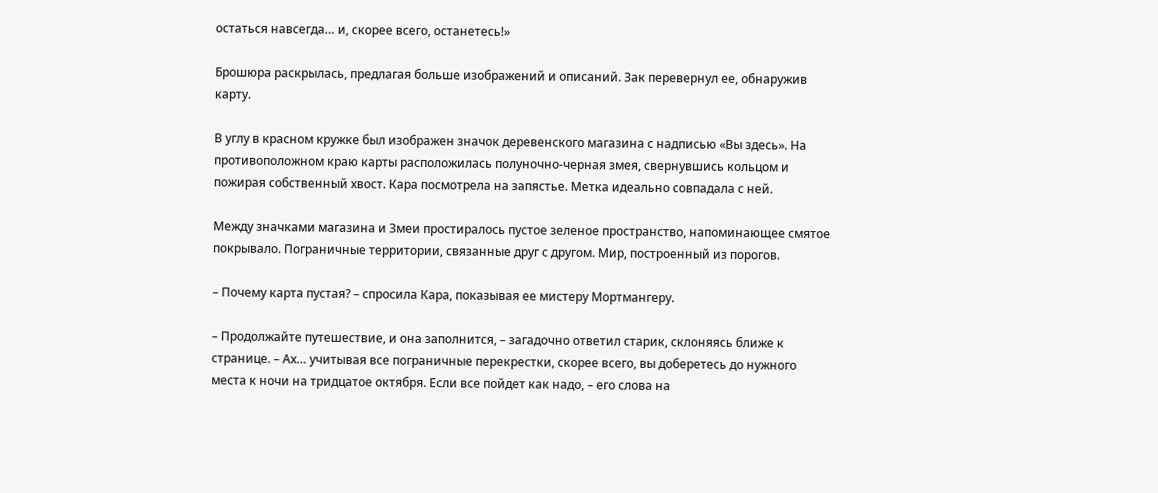остаться навсегда… и, скорее всего, останетесь!»

Брошюра раскрылась, предлагая больше изображений и описаний. Зак перевернул ее, обнаружив карту.

В углу в красном кружке был изображен значок деревенского магазина с надписью «Вы здесь». На противоположном краю карты расположилась полуночно-черная змея, свернувшись кольцом и пожирая собственный хвост. Кара посмотрела на запястье. Метка идеально совпадала с ней.

Между значками магазина и Змеи простиралось пустое зеленое пространство, напоминающее смятое покрывало. Пограничные территории, связанные друг с другом. Мир, построенный из порогов.

– Почему карта пустая? – спросила Кара, показывая ее мистеру Мортмангеру.

– Продолжайте путешествие, и она заполнится, – загадочно ответил старик, склоняясь ближе к странице. – Ах… учитывая все пограничные перекрестки, скорее всего, вы доберетесь до нужного места к ночи на тридцатое октября. Если все пойдет как надо, – его слова на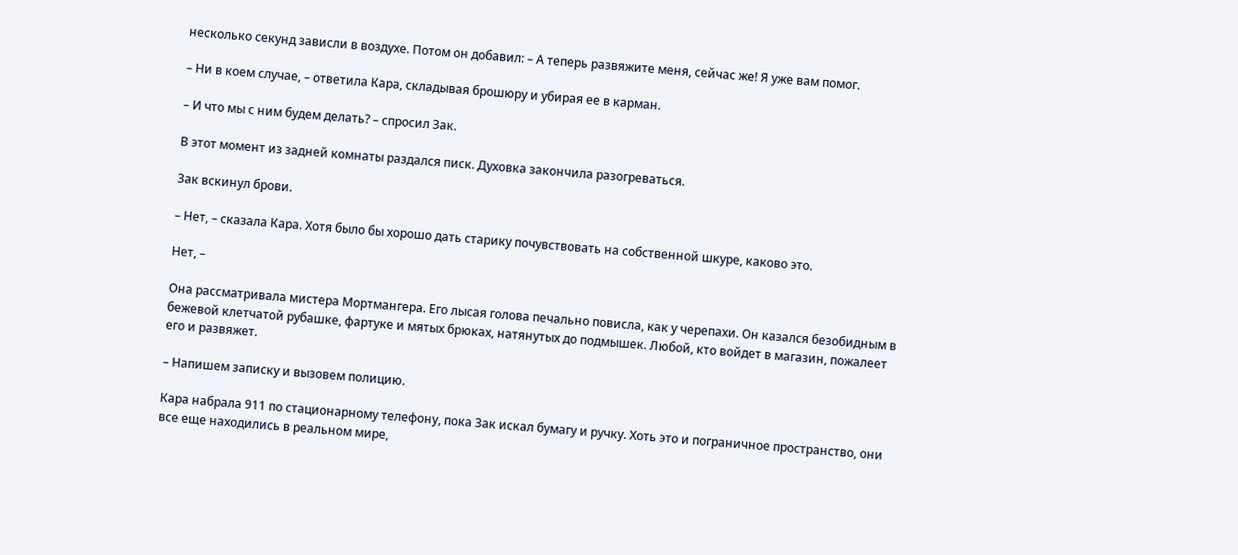несколько секунд зависли в воздухе. Потом он добавил: – А теперь развяжите меня, сейчас же! Я уже вам помог.

– Ни в коем случае, – ответила Кара, складывая брошюру и убирая ее в карман.

– И что мы с ним будем делать? – спросил Зак.

В этот момент из задней комнаты раздался писк. Духовка закончила разогреваться.

Зак вскинул брови.

– Нет, – сказала Кара. Хотя было бы хорошо дать старику почувствовать на собственной шкуре, каково это.

Нет, –

Она рассматривала мистера Мортмангера. Его лысая голова печально повисла, как у черепахи. Он казался безобидным в бежевой клетчатой рубашке, фартуке и мятых брюках, натянутых до подмышек. Любой, кто войдет в магазин, пожалеет его и развяжет.

– Напишем записку и вызовем полицию.

Кара набрала 911 по стационарному телефону, пока Зак искал бумагу и ручку. Хоть это и пограничное пространство, они все еще находились в реальном мире,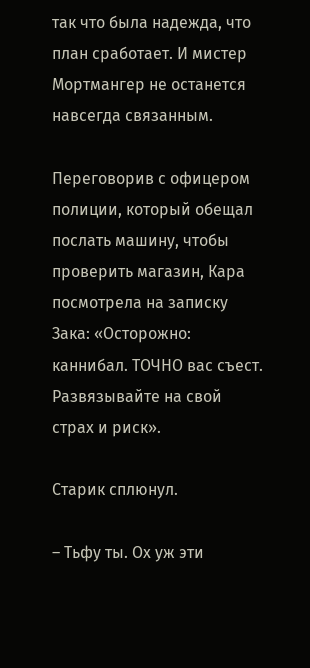так что была надежда, что план сработает. И мистер Мортмангер не останется навсегда связанным.

Переговорив с офицером полиции, который обещал послать машину, чтобы проверить магазин, Кара посмотрела на записку Зака: «Осторожно: каннибал. ТОЧНО вас съест. Развязывайте на свой страх и риск».

Старик сплюнул.

– Тьфу ты. Ох уж эти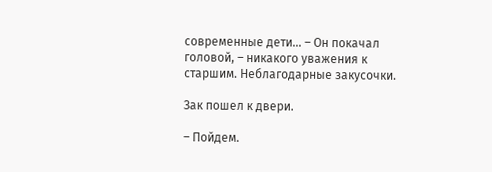современные дети… – Он покачал головой, – никакого уважения к старшим. Неблагодарные закусочки.

Зак пошел к двери.

– Пойдем.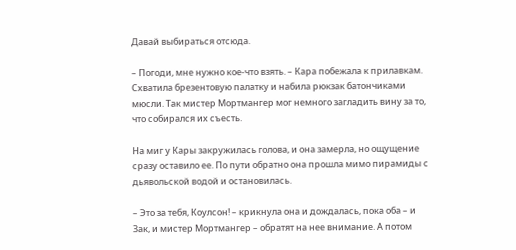Давай выбираться отсюда.

– Погоди, мне нужно кое-что взять. – Кара побежала к прилавкам. Схватила брезентовую палатку и набила рюкзак батончиками мюсли. Так мистер Мортмангер мог немного загладить вину за то, что собирался их съесть.

На миг у Кары закружилась голова, и она замерла, но ощущение сразу оставило ее. По пути обратно она прошла мимо пирамиды с дьявольской водой и остановилась.

– Это за тебя, Коулсон! – крикнула она и дождалась, пока оба – и Зак, и мистер Мортмангер – обратят на нее внимание. А потом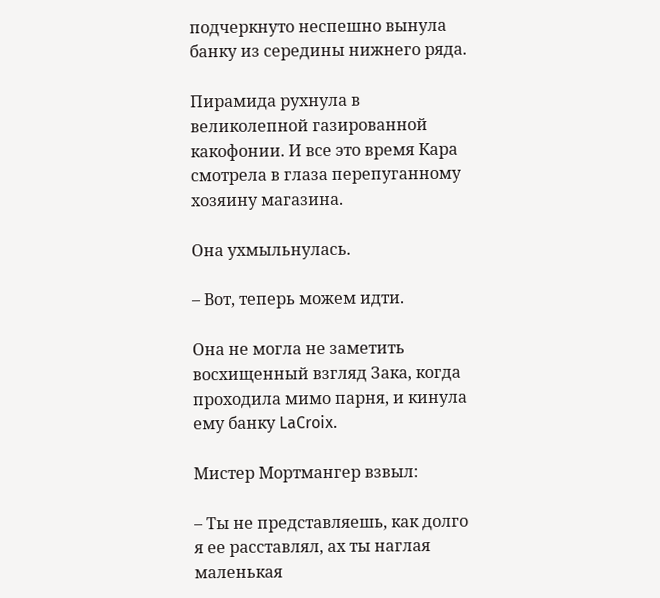подчеркнуто неспешно вынула банку из середины нижнего ряда.

Пирамида рухнула в великолепной газированной какофонии. И все это время Кара смотрела в глаза перепуганному хозяину магазина.

Она ухмыльнулась.

– Вот, теперь можем идти.

Она не могла не заметить восхищенный взгляд Зака, когда проходила мимо парня, и кинула ему банку LaCroix.

Мистер Мортмангер взвыл:

– Ты не представляешь, как долго я ее расставлял, ах ты наглая маленькая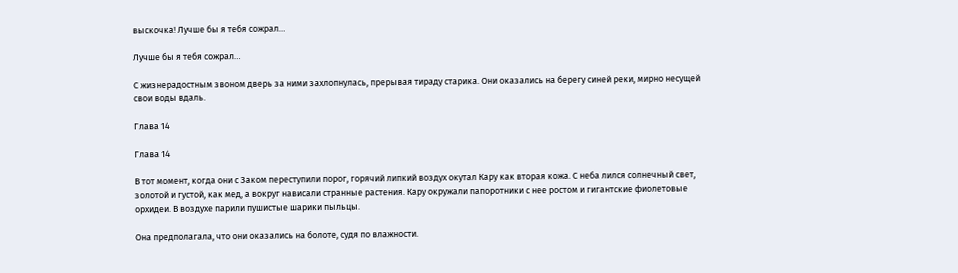выскочка! Лучше бы я тебя сожрал…

Лучше бы я тебя сожрал…

С жизнерадостным звоном дверь за ними захлопнулась, прерывая тираду старика. Они оказались на берегу синей реки, мирно несущей свои воды вдаль.

Глава 14

Глава 14

В тот момент, когда они с Заком переступили порог, горячий липкий воздух окутал Кару как вторая кожа. С неба лился солнечный свет, золотой и густой, как мед, а вокруг нависали странные растения. Кару окружали папоротники с нее ростом и гигантские фиолетовые орхидеи. В воздухе парили пушистые шарики пыльцы.

Она предполагала, что они оказались на болоте, судя по влажности.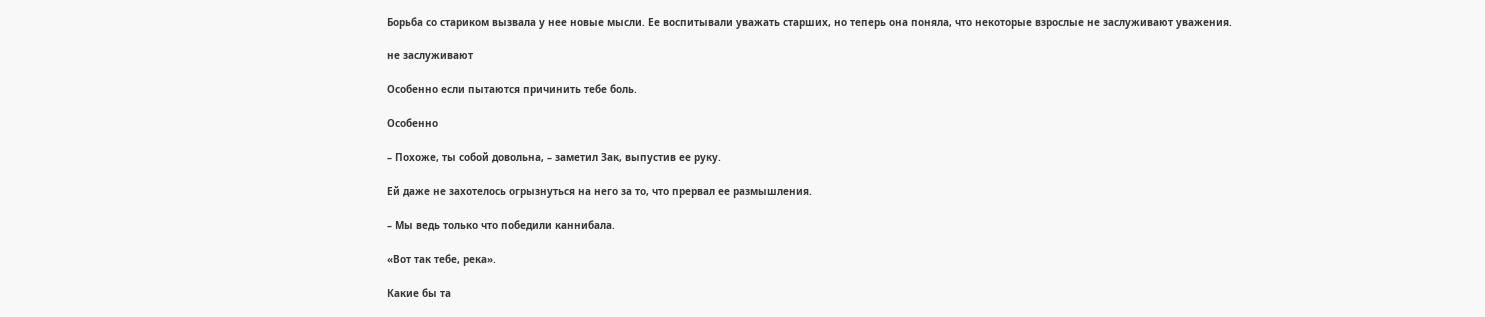Борьба со стариком вызвала у нее новые мысли. Ее воспитывали уважать старших, но теперь она поняла, что некоторые взрослые не заслуживают уважения.

не заслуживают

Особенно если пытаются причинить тебе боль.

Особенно

– Похоже, ты собой довольна, – заметил Зак, выпустив ее руку.

Ей даже не захотелось огрызнуться на него за то, что прервал ее размышления.

– Мы ведь только что победили каннибала.

«Вот так тебе, река».

Какие бы та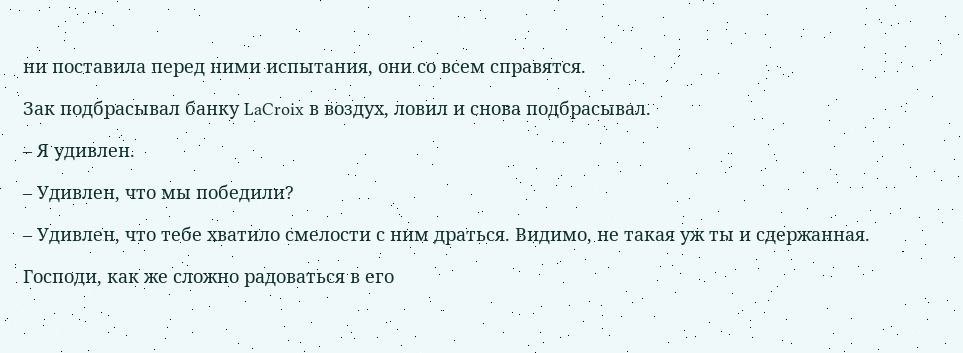ни поставила перед ними испытания, они со всем справятся.

Зак подбрасывал банку LaCroix в воздух, ловил и снова подбрасывал.

– Я удивлен.

– Удивлен, что мы победили?

– Удивлен, что тебе хватило смелости с ним драться. Видимо, не такая уж ты и сдержанная.

Господи, как же сложно радоваться в его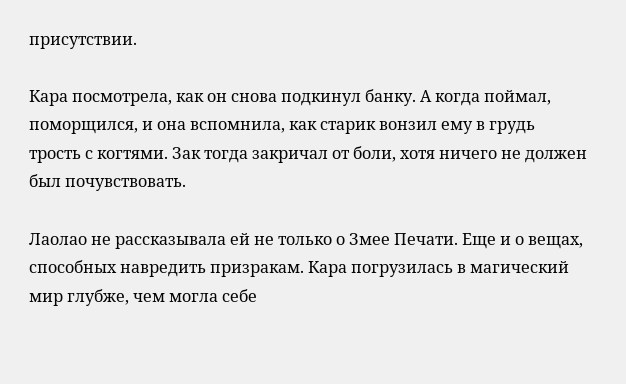присутствии.

Кара посмотрела, как он снова подкинул банку. А когда поймал, поморщился, и она вспомнила, как старик вонзил ему в грудь трость с когтями. Зак тогда закричал от боли, хотя ничего не должен был почувствовать.

Лаолао не рассказывала ей не только о Змее Печати. Еще и о вещах, способных навредить призракам. Кара погрузилась в магический мир глубже, чем могла себе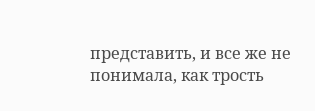представить, и все же не понимала, как трость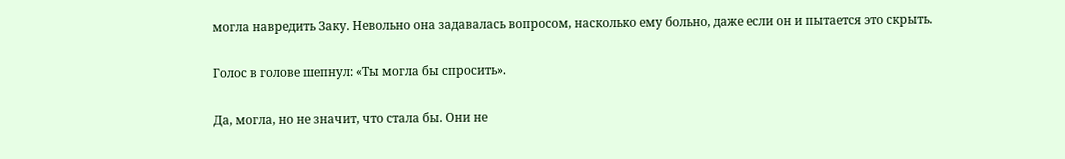могла навредить Заку. Невольно она задавалась вопросом, насколько ему больно, даже если он и пытается это скрыть.

Голос в голове шепнул: «Ты могла бы спросить».

Да, могла, но не значит, что стала бы. Они не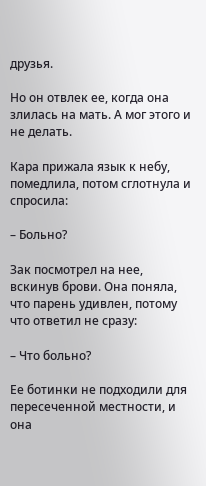друзья.

Но он отвлек ее, когда она злилась на мать. А мог этого и не делать.

Кара прижала язык к небу, помедлила, потом сглотнула и спросила:

– Больно?

Зак посмотрел на нее, вскинув брови. Она поняла, что парень удивлен, потому что ответил не сразу:

– Что больно?

Ее ботинки не подходили для пересеченной местности, и она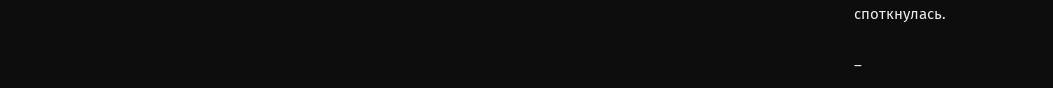споткнулась.

–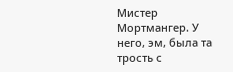Мистер Мортмангер. У него, эм, была та трость с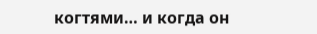когтями… и когда он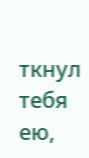ткнул тебя ею,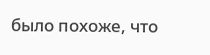было похоже, что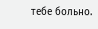тебе больно.